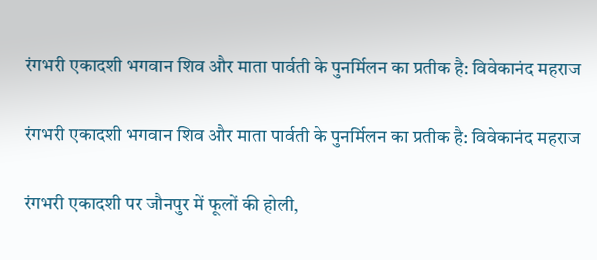रंगभरी एकादशी भगवान शिव और माता पार्वती के पुनर्मिलन का प्रतीक है: विवेकानंद महराज

रंगभरी एकादशी भगवान शिव और माता पार्वती के पुनर्मिलन का प्रतीक है: विवेकानंद महराज

रंगभरी एकादशी पर जौनपुर में फूलों की होली,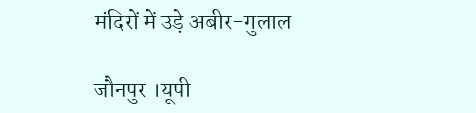मंदिरों में उड़े अबीर-गुलाल

जौनपुर ।यूपी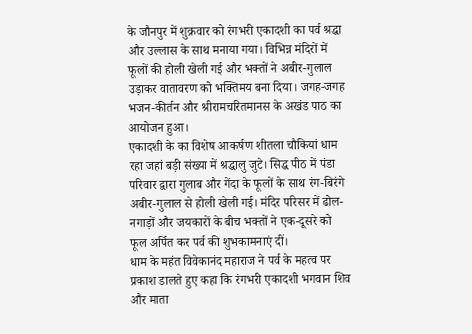के जौनपुर में शुक्रवार को रंगभरी एकादशी का पर्व श्रद्धा और उल्लास के साथ मनाया गया। विभिन्न मंदिरों में फूलों की होली खेली गई और भक्तों ने अबीर-गुलाल उड़ाकर वातावरण को भक्तिमय बना दिया। जगह-जगह भजन-कीर्तन और श्रीरामचरितमानस के अखंड पाठ का आयोजन हुआ।
एकादशी के का विशेष आकर्षण शीतला चौकियां धाम रहा जहां बड़ी संख्या में श्रद्धालु जुटे। सिद्ध पीठ में पंडा परिवार द्वारा गुलाब और गेंदा के फूलों के साथ रंग-बिरंगे अबीर-गुलाल से होली खेली गई। मंदिर परिसर में ढोल-नगाड़ों और जयकारों के बीच भक्तों ने एक-दूसरे को फूल अर्पित कर पर्व की शुभकामनाएं दीं।
धाम के महंत विवेकानंद महाराज ने पर्व के महत्व पर प्रकाश डालते हुए कहा कि रंगभरी एकादशी भगवान शिव और माता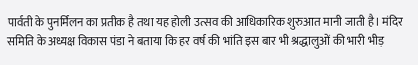पार्वती के पुनर्मिलन का प्रतीक है तथा यह होली उत्सव की आधिकारिक शुरुआत मानी जाती है। मंदिर समिति के अध्यक्ष विकास पंडा ने बताया कि हर वर्ष की भांति इस बार भी श्रद्धालुओं की भारी भीड़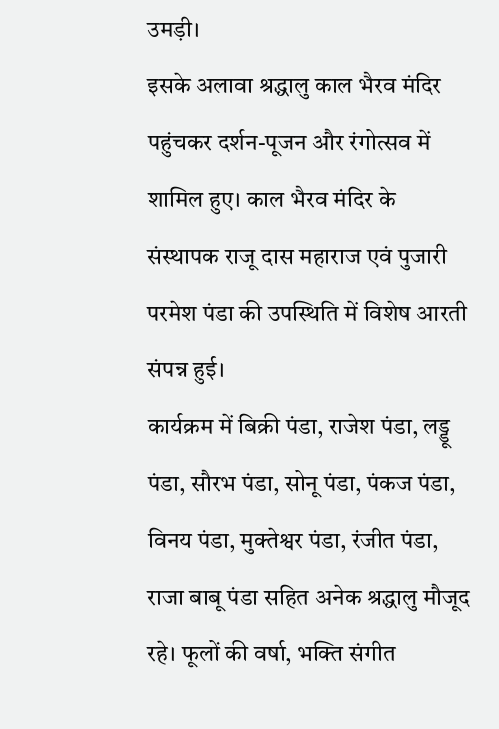उमड़ी।
इसके अलावा श्रद्धालु काल भैरव मंदिर पहुंचकर दर्शन-पूजन और रंगोत्सव में शामिल हुए। काल भैरव मंदिर के संस्थापक राजू दास महाराज एवं पुजारी परमेश पंडा की उपस्थिति में विशेष आरती संपन्न हुई।
कार्यक्रम में बिक्री पंडा, राजेश पंडा, लड्डू पंडा, सौरभ पंडा, सोनू पंडा, पंकज पंडा, विनय पंडा, मुक्तेश्वर पंडा, रंजीत पंडा, राजा बाबू पंडा सहित अनेक श्रद्धालु मौजूद रहे। फूलों की वर्षा, भक्ति संगीत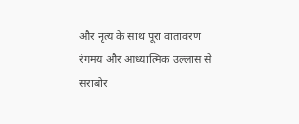और नृत्य के साथ पूरा वातावरण रंगमय और आध्यात्मिक उल्लास से सराबोर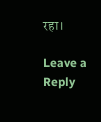रहा।

Leave a Reply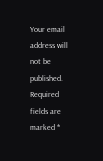Your email address will not be published. Required fields are marked *